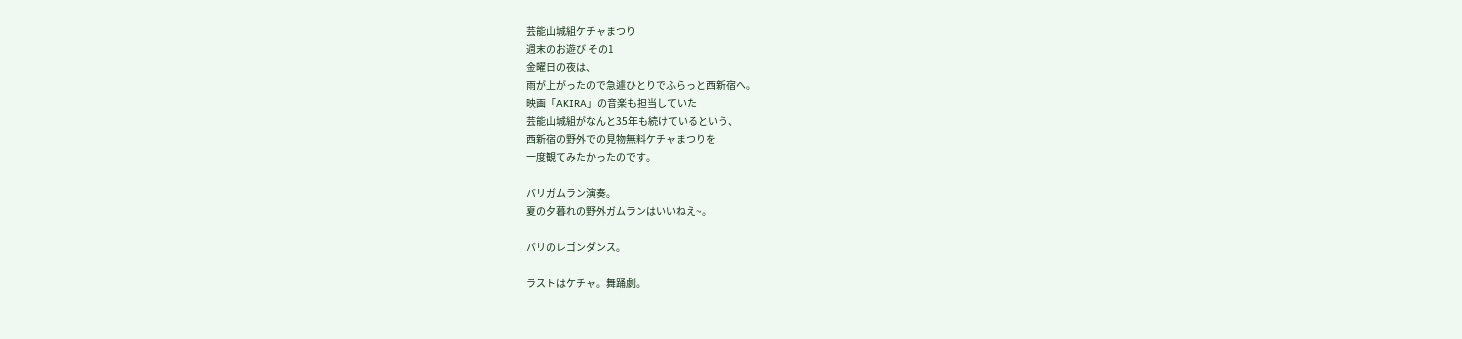芸能山城組ケチャまつり
週末のお遊び その1
金曜日の夜は、
雨が上がったので急遽ひとりでふらっと西新宿へ。
映画「AKIRA」の音楽も担当していた
芸能山城組がなんと35年も続けているという、
西新宿の野外での見物無料ケチャまつりを
一度観てみたかったのです。

バリガムラン演奏。
夏の夕暮れの野外ガムランはいいねえ~。

バリのレゴンダンス。

ラストはケチャ。舞踊劇。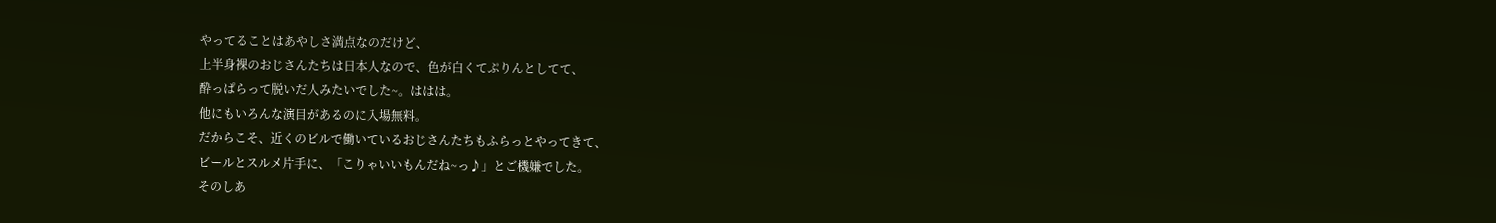やってることはあやしさ満点なのだけど、
上半身裸のおじさんたちは日本人なので、色が白くてぷりんとしてて、
酔っぱらって脱いだ人みたいでした~。ははは。
他にもいろんな演目があるのに入場無料。
だからこそ、近くのビルで働いているおじさんたちもふらっとやってきて、
ビールとスルメ片手に、「こりゃいいもんだね~っ♪」とご機嫌でした。
そのしあ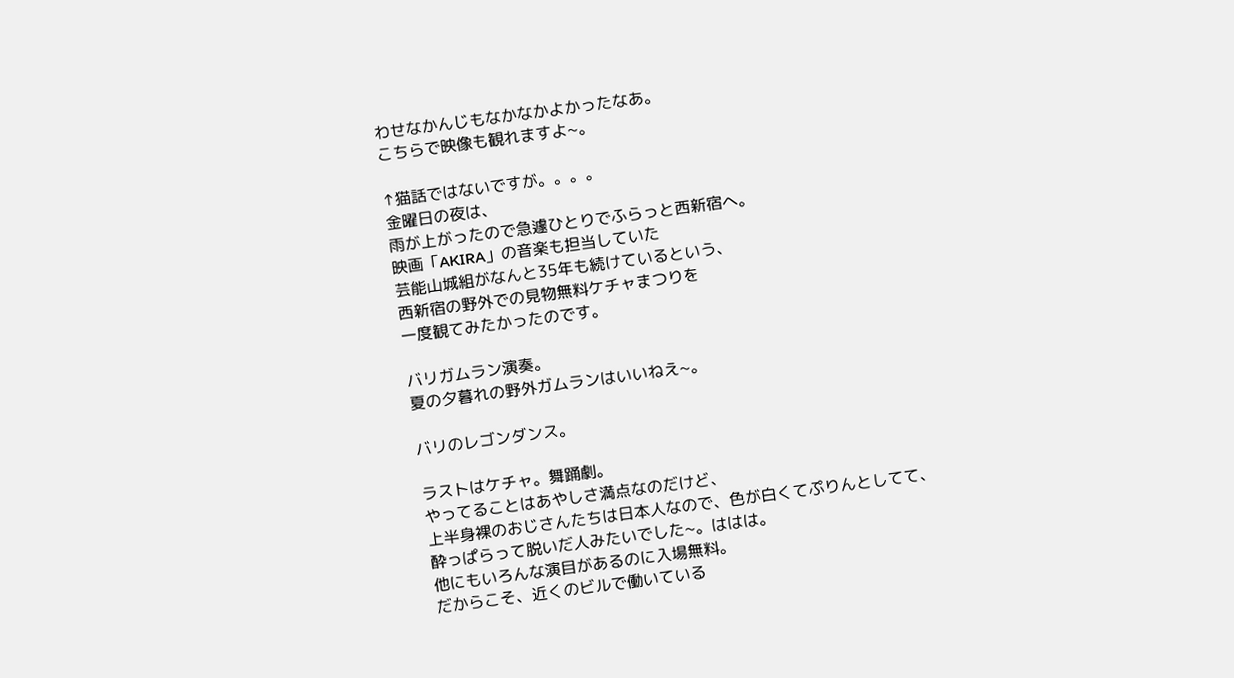わせなかんじもなかなかよかったなあ。
こちらで映像も観れますよ~。

↑猫話ではないですが。。。。
金曜日の夜は、
雨が上がったので急遽ひとりでふらっと西新宿へ。
映画「AKIRA」の音楽も担当していた
芸能山城組がなんと35年も続けているという、
西新宿の野外での見物無料ケチャまつりを
一度観てみたかったのです。

バリガムラン演奏。
夏の夕暮れの野外ガムランはいいねえ~。

バリのレゴンダンス。

ラストはケチャ。舞踊劇。
やってることはあやしさ満点なのだけど、
上半身裸のおじさんたちは日本人なので、色が白くてぷりんとしてて、
酔っぱらって脱いだ人みたいでした~。ははは。
他にもいろんな演目があるのに入場無料。
だからこそ、近くのビルで働いている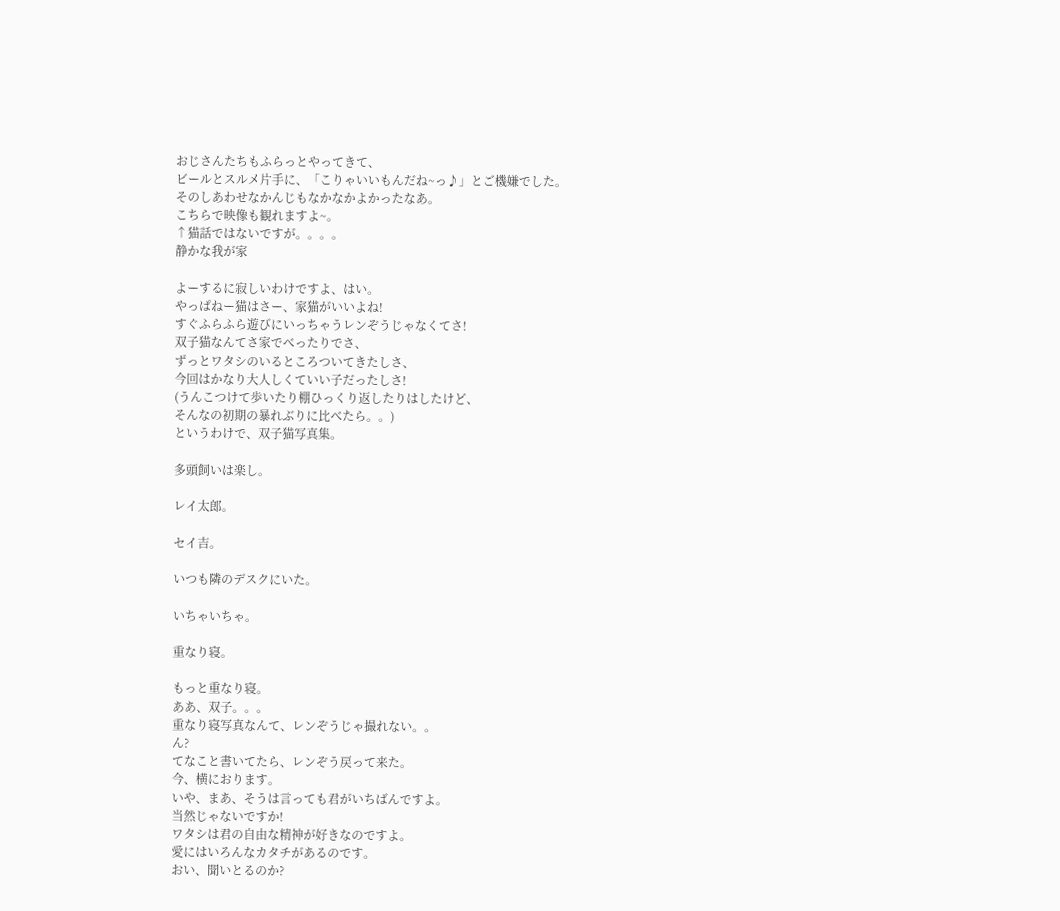おじさんたちもふらっとやってきて、
ビールとスルメ片手に、「こりゃいいもんだね~っ♪」とご機嫌でした。
そのしあわせなかんじもなかなかよかったなあ。
こちらで映像も観れますよ~。
↑猫話ではないですが。。。。
静かな我が家

よーするに寂しいわけですよ、はい。
やっぱねー猫はさー、家猫がいいよね!
すぐふらふら遊びにいっちゃうレンぞうじゃなくてさ!
双子猫なんてさ家でべったりでさ、
ずっとワタシのいるところついてきたしさ、
今回はかなり大人しくていい子だったしさ!
(うんこつけて歩いたり棚ひっくり返したりはしたけど、
そんなの初期の暴れぶりに比べたら。。)
というわけで、双子猫写真集。

多頭飼いは楽し。

レイ太郎。

セイ吉。

いつも隣のデスクにいた。

いちゃいちゃ。

重なり寝。

もっと重なり寝。
ああ、双子。。。
重なり寝写真なんて、レンぞうじゃ撮れない。。
ん?
てなこと書いてたら、レンぞう戻って来た。
今、横におります。
いや、まあ、そうは言っても君がいちばんですよ。
当然じゃないですか!
ワタシは君の自由な精神が好きなのですよ。
愛にはいろんなカタチがあるのです。
おい、聞いとるのか?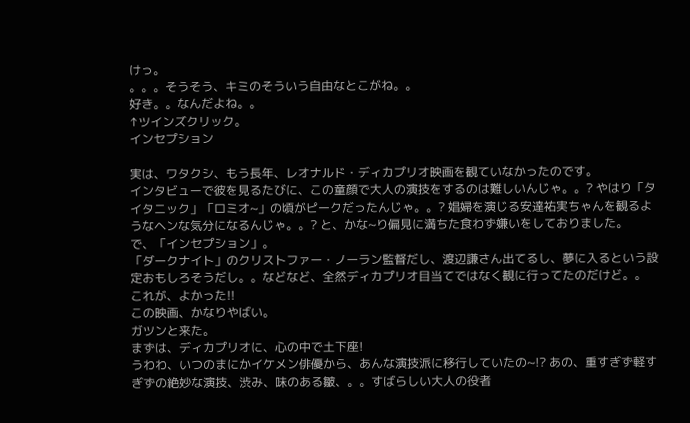けっ。
。。。そうそう、キミのそういう自由なとこがね。。
好き。。なんだよね。。
↑ツインズクリック。
インセプション

実は、ワタクシ、もう長年、レオナルド・ディカプリオ映画を観ていなかったのです。
インタビューで彼を見るたびに、この童顔で大人の演技をするのは難しいんじゃ。。? やはり「タイタニック」「ロミオ~」の頃がピークだったんじゃ。。? 娼婦を演じる安達祐実ちゃんを観るようなヘンな気分になるんじゃ。。? と、かな~り偏見に満ちた食わず嫌いをしておりました。
で、「インセプション」。
「ダークナイト」のクリストファー・ノーラン監督だし、渡辺謙さん出てるし、夢に入るという設定おもしろそうだし。。などなど、全然ディカプリオ目当てではなく観に行ってたのだけど。。
これが、よかった!!
この映画、かなりやばい。
ガツンと来た。
まずは、ディカプリオに、心の中で土下座!
うわわ、いつのまにかイケメン俳優から、あんな演技派に移行していたの~!? あの、重すぎず軽すぎずの絶妙な演技、渋み、味のある皺、。。すばらしい大人の役者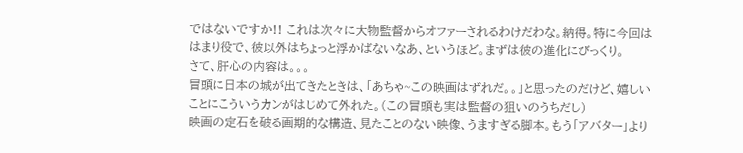ではないですか!! これは次々に大物監督からオファーされるわけだわな。納得。特に今回ははまり役で、彼以外はちょっと浮かばないなあ、というほど。まずは彼の進化にびっくり。
さて、肝心の内容は。。。
冒頭に日本の城が出てきたときは、「あちゃ~この映画はずれだ。。」と思ったのだけど、嬉しいことにこういうカンがはじめて外れた。(この冒頭も実は監督の狙いのうちだし)
映画の定石を破る画期的な構造、見たことのない映像、うますぎる脚本。もう「アバター」より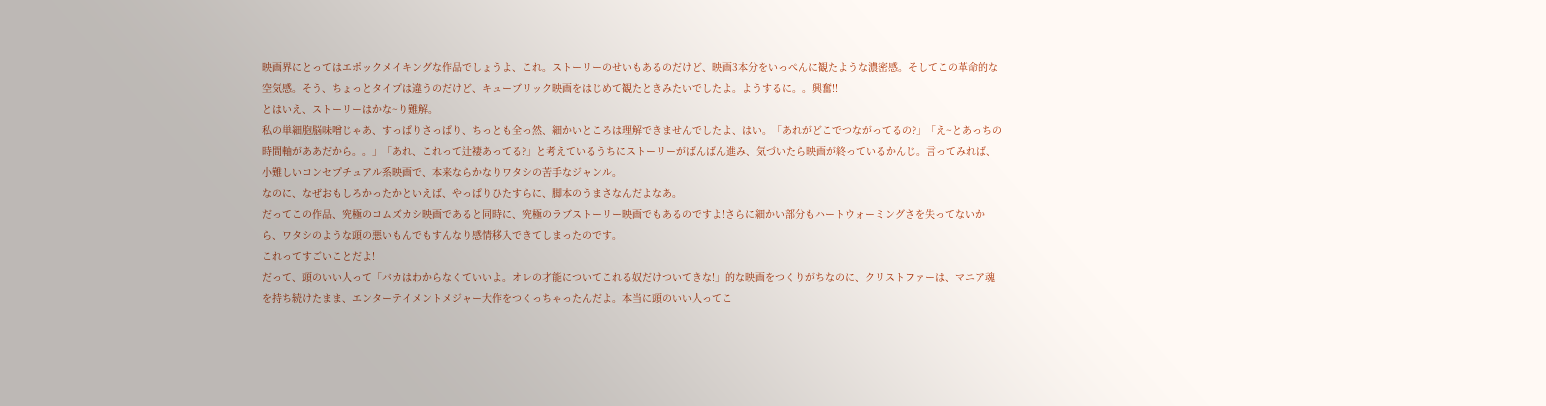映画界にとってはエポックメイキングな作品でしょうよ、これ。ストーリーのせいもあるのだけど、映画3本分をいっぺんに観たような濃密感。そしてこの革命的な空気感。そう、ちょっとタイプは違うのだけど、キューブリック映画をはじめて観たときみたいでしたよ。ようするに。。興奮!!
とはいえ、ストーリーはかな~り難解。
私の単細胞脳味噌じゃあ、すっぱりさっぱり、ちっとも全っ然、細かいところは理解できませんでしたよ、はい。「あれがどこでつながってるの?」「え~とあっちの時間軸がああだから。。」「あれ、これって辻褄あってる?」と考えているうちにストーリーがばんばん進み、気づいたら映画が終っているかんじ。言ってみれば、小難しいコンセプチュアル系映画で、本来ならかなりワタシの苦手なジャンル。
なのに、なぜおもしろかったかといえば、やっぱりひたすらに、脚本のうまさなんだよなあ。
だってこの作品、究極のコムズカシ映画であると同時に、究極のラブストーリー映画でもあるのですよ!さらに細かい部分もハートウォーミングさを失ってないから、ワタシのような頭の悪いもんでもすんなり感情移入できてしまったのです。
これってすごいことだよ!
だって、頭のいい人って「バカはわからなくていいよ。オレの才能についてこれる奴だけついてきな!」的な映画をつくりがちなのに、クリストファーは、マニア魂を持ち続けたまま、エンターテイメントメジャー大作をつくっちゃったんだよ。本当に頭のいい人ってこ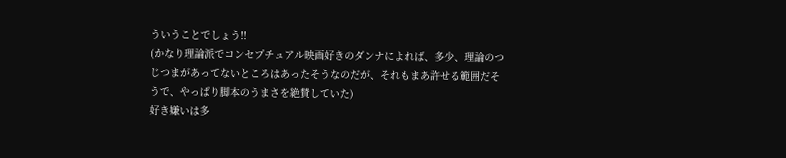ういうことでしょう!!
(かなり理論派でコンセプチュアル映画好きのダンナによれば、多少、理論のつじつまがあってないところはあったそうなのだが、それもまあ許せる範囲だそうで、やっぱり脚本のうまさを絶賛していた)
好き嫌いは多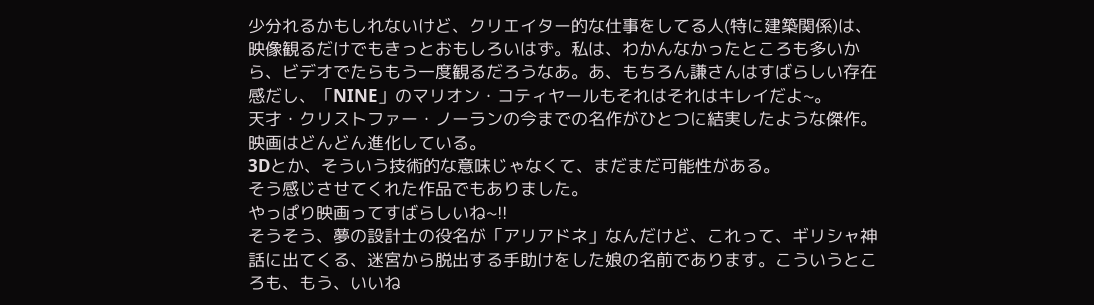少分れるかもしれないけど、クリエイター的な仕事をしてる人(特に建築関係)は、映像観るだけでもきっとおもしろいはず。私は、わかんなかったところも多いから、ビデオでたらもう一度観るだろうなあ。あ、もちろん謙さんはすばらしい存在感だし、「NINE」のマリオン・コティヤールもそれはそれはキレイだよ~。
天才・クリストファー・ノーランの今までの名作がひとつに結実したような傑作。
映画はどんどん進化している。
3Dとか、そういう技術的な意味じゃなくて、まだまだ可能性がある。
そう感じさせてくれた作品でもありました。
やっぱり映画ってすばらしいね~!!
そうそう、夢の設計士の役名が「アリアドネ」なんだけど、これって、ギリシャ神話に出てくる、迷宮から脱出する手助けをした娘の名前であります。こういうところも、もう、いいね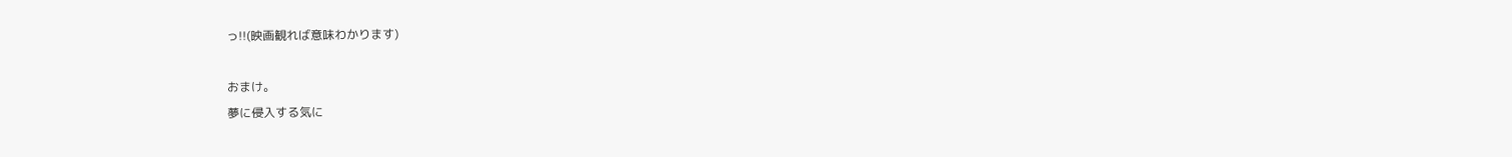っ!!(映画観れば意味わかります)

おまけ。
夢に侵入する気に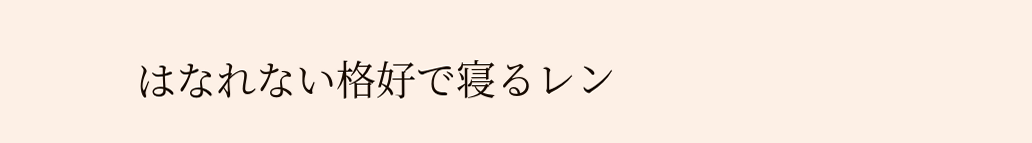はなれない格好で寝るレン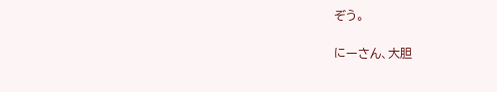ぞう。

にーさん、大胆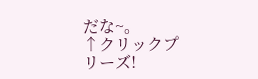だな~。
↑クリックプリーズ!